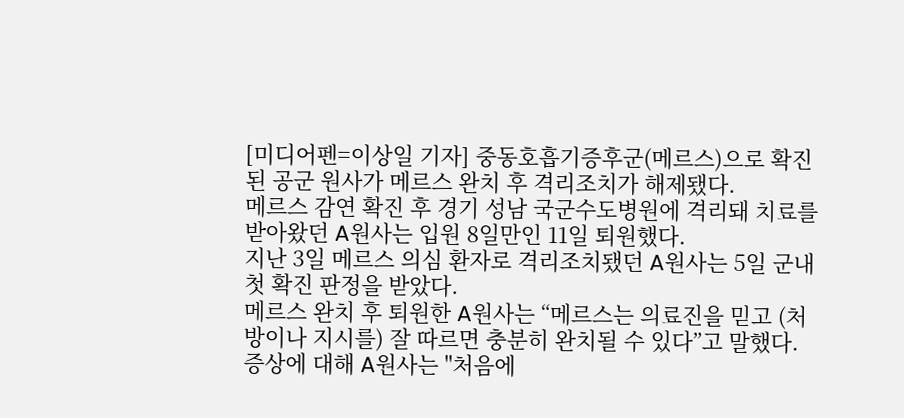[미디어펜=이상일 기자] 중동호흡기증후군(메르스)으로 확진된 공군 원사가 메르스 완치 후 격리조치가 해제됐다.
메르스 감연 확진 후 경기 성남 국군수도병원에 격리돼 치료를 받아왔던 A원사는 입원 8일만인 11일 퇴원했다.
지난 3일 메르스 의심 환자로 격리조치됐던 A원사는 5일 군내 첫 확진 판정을 받았다.
메르스 완치 후 퇴원한 A원사는 “메르스는 의료진을 믿고 (처방이나 지시를) 잘 따르면 충분히 완치될 수 있다”고 말했다.
증상에 대해 A원사는 "처음에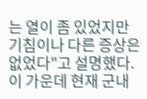는 열이 좀 있었지만 기침이나 다른 증상은 없었다"고 설명했다.
이 가운데 현재 군내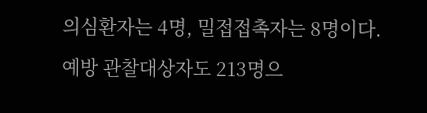의심환자는 4명, 밀접접촉자는 8명이다. 예방 관찰대상자도 213명으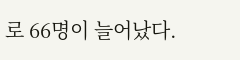로 66명이 늘어났다.